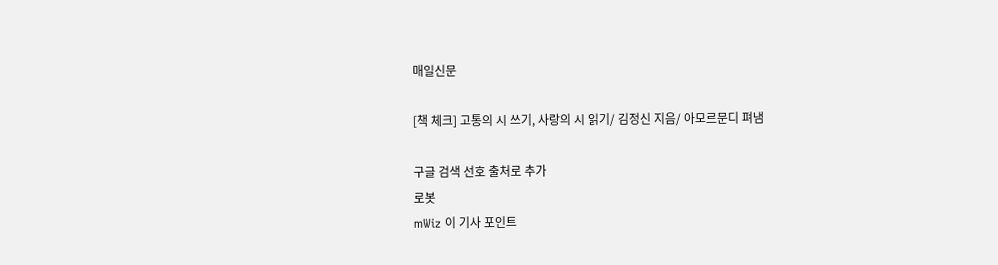매일신문

[책 체크] 고통의 시 쓰기, 사랑의 시 읽기/ 김정신 지음/ 아모르문디 펴냄

구글 검색 선호 출처로 추가
로봇
mWiz 이 기사 포인트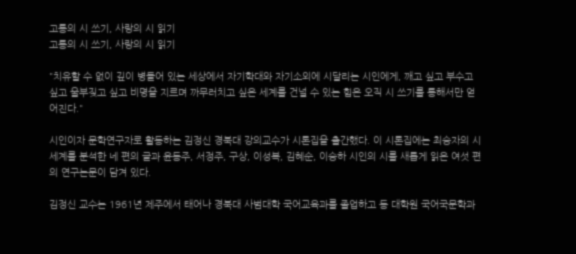고통의 시 쓰기, 사랑의 시 읽기
고통의 시 쓰기, 사랑의 시 읽기

"치유할 수 없이 깊이 병들어 있는 세상에서 자기학대와 자기소외에 시달리는 시인에게, 깨고 싶고 부수고 싶고 울부짖고 싶고 비명을 지르며 까무러치고 싶은 세계를 건널 수 있는 힘은 오직 시 쓰기를 통해서만 얻어진다."

시인이자 문학연구자로 활동하는 김정신 경북대 강의교수가 시론집을 출간했다. 이 시론집에는 최승자의 시 세계를 분석한 네 편의 글과 윤동주, 서정주, 구상, 이성복, 김혜순, 이승하 시인의 시를 새롭게 읽은 여섯 편의 연구논문이 담겨 있다.

김정신 교수는 1961년 제주에서 태어나 경북대 사범대학 국어교육과를 졸업하고 동 대학원 국어국문학과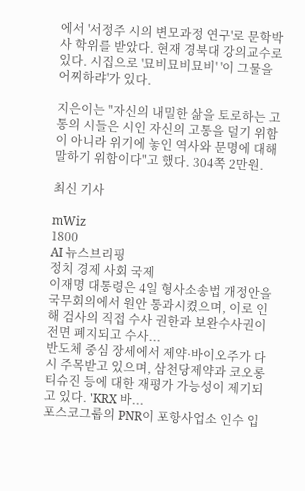에서 '서정주 시의 변모과정 연구'로 문학박사 학위를 받았다. 현재 경북대 강의교수로 있다. 시집으로 '묘비묘비묘비' '이 그물을 어찌하랴'가 있다.

지은이는 "자신의 내밀한 삶을 토로하는 고통의 시들은 시인 자신의 고통을 덜기 위함이 아니라 위기에 놓인 역사와 문명에 대해 말하기 위함이다"고 했다. 304쪽 2만원.

최신 기사

mWiz
1800
AI 뉴스브리핑
정치 경제 사회 국제
이재명 대통령은 4일 형사소송법 개정안을 국무회의에서 원안 통과시켰으며, 이로 인해 검사의 직접 수사 권한과 보완수사권이 전면 폐지되고 수사...
반도체 중심 장세에서 제약·바이오주가 다시 주목받고 있으며, 삼천당제약과 코오롱티슈진 등에 대한 재평가 가능성이 제기되고 있다. 'KRX 바...
포스코그룹의 PNR이 포항사업소 인수 입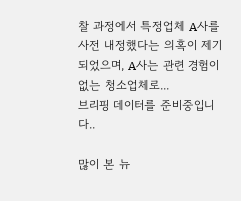찰 과정에서 특정업체 A사를 사전 내정했다는 의혹이 제기되었으며, A사는 관련 경험이 없는 청소업체로...
브리핑 데이터를 준비중입니다..

많이 본 뉴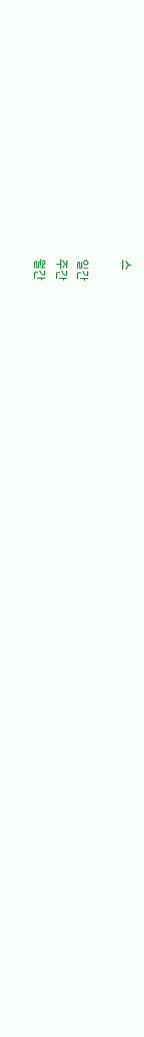스

일간
주간
월간